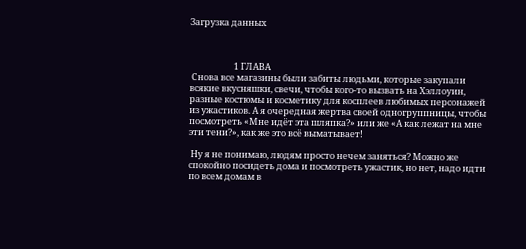Загрузка данных



                      1 ГЛАВА
 Снова все магазины были забиты людьми, которые закупали всякие вкусняшки, свечи, чтобы кого-то вызвать на Хэллоуин, разные костюмы и косметику для косплеев любимых персонажей из ужастиков. А я очередная жертва своей одногруппницы, чтобы посмотреть «Мне идёт эта шляпка?» или же «А как лежат на мне эти тени?», как же это всё выматывает!

 Ну я не понимаю, людям просто нечем заняться? Можно же спокойно посидеть дома и посмотреть ужастик, но нет, надо идти по всем домам в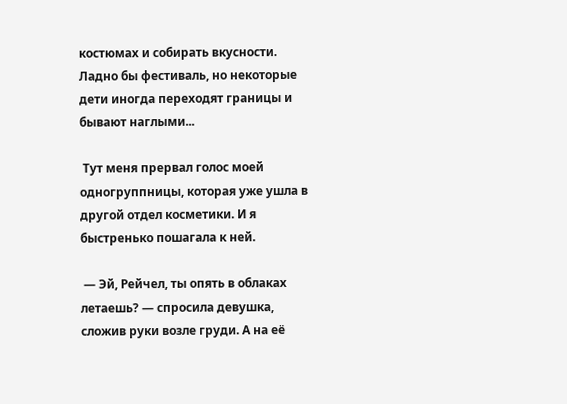костюмах и собирать вкусности. Ладно бы фестиваль, но некоторые дети иногда переходят границы и бывают наглыми...

 Тут меня прервал голос моей одногруппницы, которая уже ушла в другой отдел косметики. И я быстренько пошагала к ней.

 — Эй, Рейчел, ты опять в облаках летаешь? — спросила девушка, сложив руки возле груди. А на её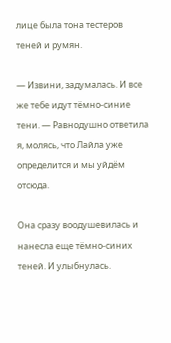лице была тона тестеров теней и румян.

— Извини, задумалась. И все же тебе идут тёмно-синие тени. — Равнодушно ответила я, молясь, что Лайла уже определится и мы уйдём отсюда.

Она сразу воодушевилась и нанесла еще тёмно-синих теней. И улыбнулась.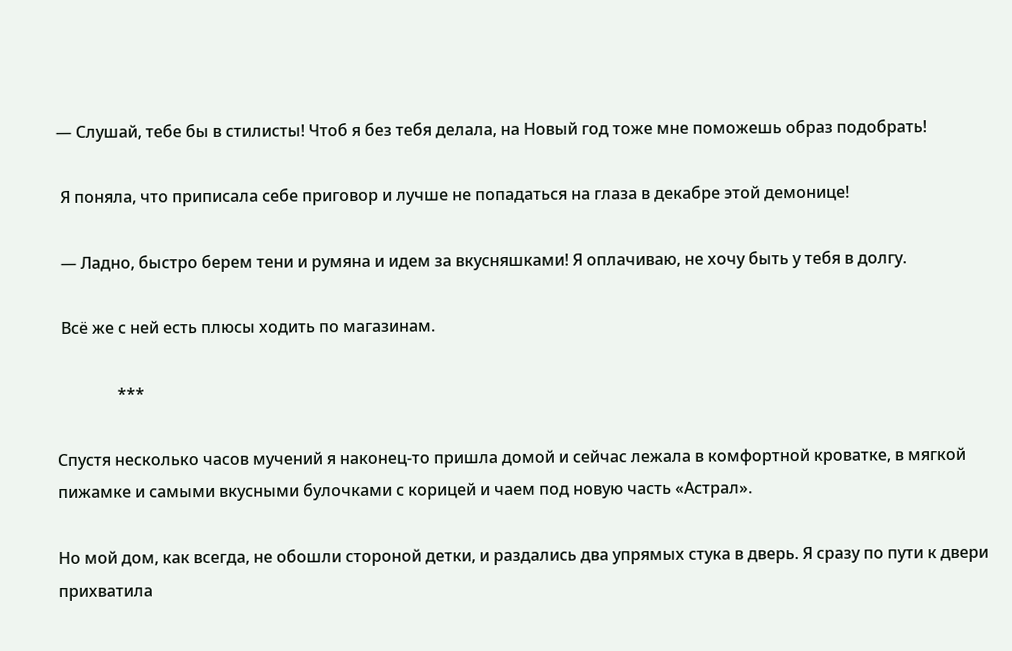— Слушай, тебе бы в стилисты! Чтоб я без тебя делала, на Новый год тоже мне поможешь образ подобрать!

 Я поняла, что приписала себе приговор и лучше не попадаться на глаза в декабре этой демонице!

 — Ладно, быстро берем тени и румяна и идем за вкусняшками! Я оплачиваю, не хочу быть у тебя в долгу.

 Всё же с ней есть плюсы ходить по магазинам.

               ***

Спустя несколько часов мучений я наконец-то пришла домой и сейчас лежала в комфортной кроватке, в мягкой пижамке и самыми вкусными булочками с корицей и чаем под новую часть «Астрал».

Но мой дом, как всегда, не обошли стороной детки, и раздались два упрямых стука в дверь. Я сразу по пути к двери прихватила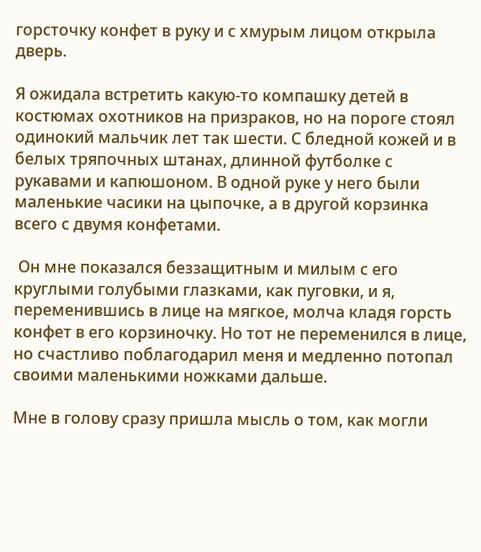горсточку конфет в руку и с хмурым лицом открыла дверь.

Я ожидала встретить какую-то компашку детей в костюмах охотников на призраков, но на пороге стоял одинокий мальчик лет так шести. С бледной кожей и в белых тряпочных штанах, длинной футболке с рукавами и капюшоном. В одной руке у него были маленькие часики на цыпочке, а в другой корзинка всего с двумя конфетами.

 Он мне показался беззащитным и милым с его круглыми голубыми глазками, как пуговки, и я, переменившись в лице на мягкое, молча кладя горсть конфет в его корзиночку. Но тот не переменился в лице, но счастливо поблагодарил меня и медленно потопал своими маленькими ножками дальше.

Мне в голову сразу пришла мысль о том, как могли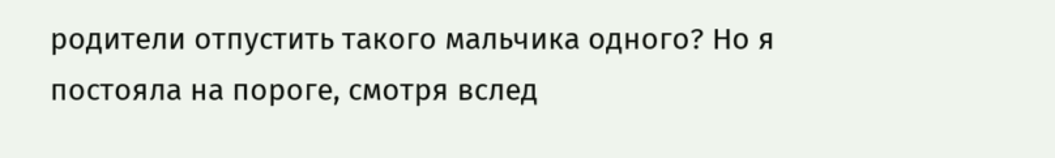родители отпустить такого мальчика одного? Но я постояла на пороге, смотря вслед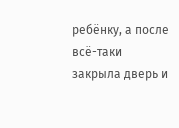ребёнку, а после всё-таки закрыла дверь и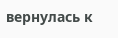вернулась к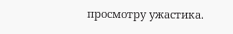просмотру ужастика.